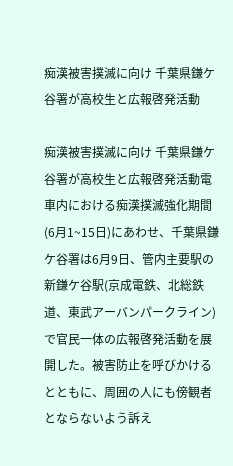痴漢被害撲滅に向け 千葉県鎌ケ谷署が高校生と広報啓発活動

痴漢被害撲滅に向け 千葉県鎌ケ谷署が高校生と広報啓発活動電車内における痴漢撲滅強化期間(6月1~15日)にあわせ、千葉県鎌ケ谷署は6月9日、管内主要駅の新鎌ケ谷駅(京成電鉄、北総鉄道、東武アーバンパークライン)で官民一体の広報啓発活動を展開した。被害防止を呼びかけるとともに、周囲の人にも傍観者とならないよう訴え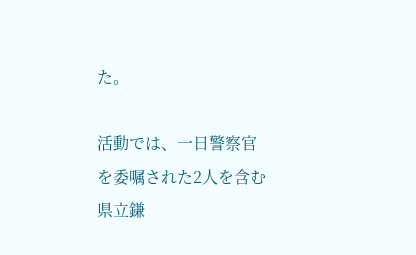た。

活動では、一日警察官を委嘱された2人を含む県立鎌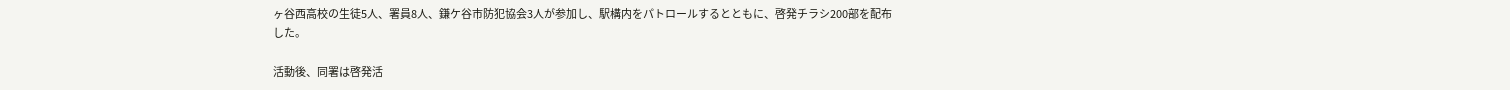ヶ谷西高校の生徒5人、署員8人、鎌ケ谷市防犯協会3人が参加し、駅構内をパトロールするとともに、啓発チラシ200部を配布した。

活動後、同署は啓発活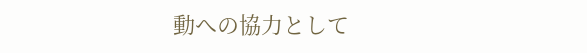動への協力として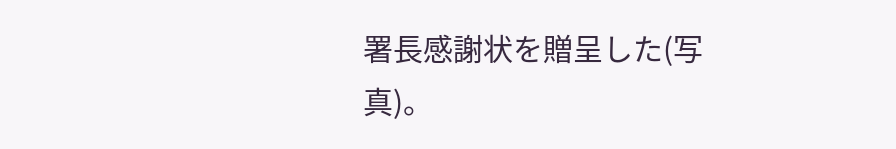署長感謝状を贈呈した(写真)。